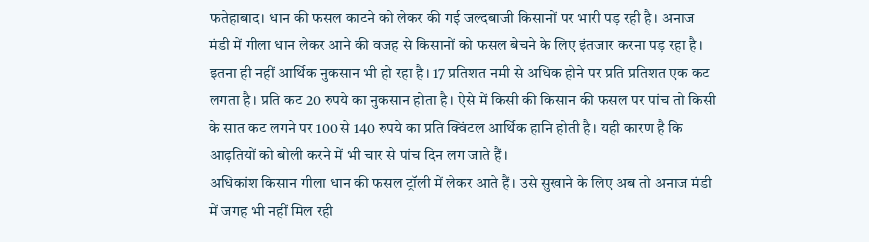फतेहाबाद। धान की फसल काटने को लेकर की गई जल्दबाजी किसानों पर भारी पड़ रही है। अनाज मंडी में गीला धान लेकर आने की वजह से किसानों को फसल बेचने के लिए इंतजार करना पड़ रहा है। इतना ही नहीं आर्थिक नुकसान भी हो रहा है। 17 प्रतिशत नमी से अधिक होने पर प्रति प्रतिशत एक कट लगता है। प्रति कट 20 रुपये का नुकसान होता है। ऐसे में किसी की किसान की फसल पर पांच तो किसी के सात कट लगने पर 100 से 140 रुपये का प्रति क्विंटल आर्थिक हानि होती है। यही कारण है कि आढ़तियों को बोली करने में भी चार से पांच दिन लग जाते हैं।
अधिकांश किसान गीला धान की फसल ट्रॉली में लेकर आते हैं। उसे सुखाने के लिए अब तो अनाज मंडी में जगह भी नहीं मिल रही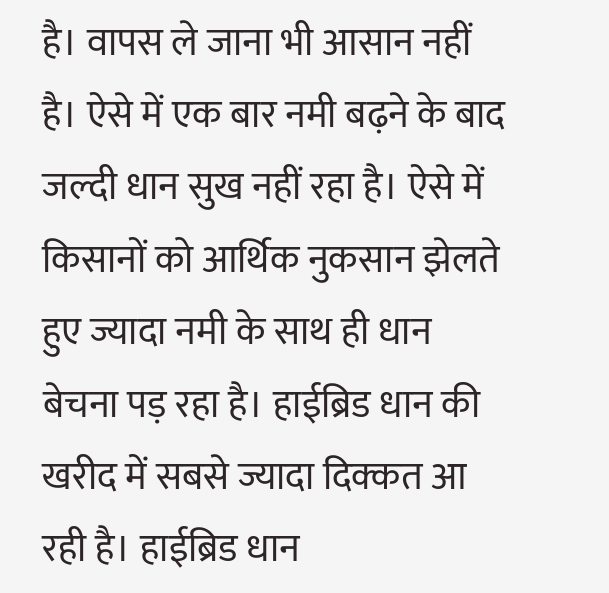है। वापस ले जाना भी आसान नहीं है। ऐसे में एक बार नमी बढ़ने के बाद जल्दी धान सुख नहीं रहा है। ऐसे में किसानों को आर्थिक नुकसान झेलते हुए ज्यादा नमी के साथ ही धान बेचना पड़ रहा है। हाईब्रिड धान की खरीद में सबसे ज्यादा दिक्कत आ रही है। हाईब्रिड धान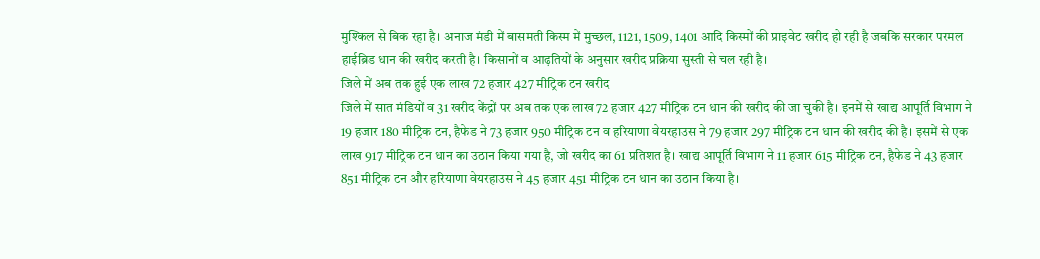मुश्किल से बिक रहा है। अनाज मंडी में बासमती किस्म में मुच्छल, 1121, 1509, 1401 आदि किस्मों की प्राइवेट खरीद हो रही है जबकि सरकार परमल हाईब्रिड धान की खरीद करती है। किसानों व आढ़तियों के अनुसार खरीद प्रक्रिया सुस्ती से चल रही है।
जिले में अब तक हुई एक लाख 72 हजार 427 मीट्रिक टन खरीद
जिले में सात मंडियों व 31 खरीद केंद्रों पर अब तक एक लाख 72 हजार 427 मीट्रिक टन धान की खरीद की जा चुकी है। इनमें से खाद्य आपूर्ति विभाग ने 19 हजार 180 मीट्रिक टन, हैफेड ने 73 हजार 950 मीट्रिक टन व हरियाणा वेयरहाउस ने 79 हजार 297 मीट्रिक टन धान की खरीद की है। इसमें से एक लाख 917 मीट्रिक टन धान का उठान किया गया है, जो खरीद का 61 प्रतिशत है। खाद्य आपूर्ति विभाग ने 11 हजार 615 मीट्रिक टन, हैफेड ने 43 हजार 851 मीट्रिक टन और हरियाणा वेयरहाउस ने 45 हजार 451 मीट्रिक टन धान का उठान किया है।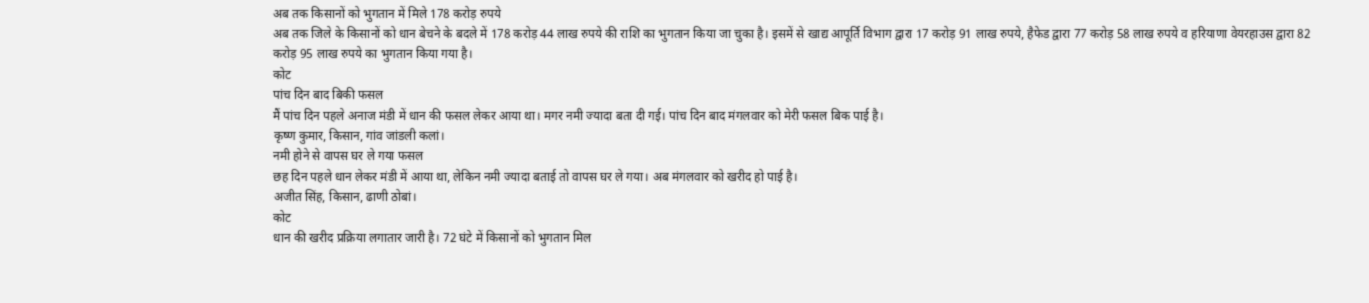अब तक किसानों को भुगतान में मिले 178 करोड़ रुपये
अब तक जिले के किसानों को धान बेचने के बदले में 178 करोड़ 44 लाख रुपये की राशि का भुगतान किया जा चुका है। इसमें से खाद्य आपूर्ति विभाग द्वारा 17 करोड़ 91 लाख रुपये, हैफेड द्वारा 77 करोड़ 58 लाख रुपये व हरियाणा वेयरहाउस द्वारा 82 करोड़ 95 लाख रुपये का भुगतान किया गया है।
कोट
पांच दिन बाद बिकी फसल
मैं पांच दिन पहले अनाज मंडी में धान की फसल लेकर आया था। मगर नमी ज्यादा बता दी गई। पांच दिन बाद मंगलवार को मेरी फसल बिक पाई है।
कृष्ण कुमार, किसान, गांव जांडली कलां।
नमी होने से वापस घर ले गया फसल
छह दिन पहले धान लेकर मंडी में आया था, लेकिन नमी ज्यादा बताई तो वापस घर ले गया। अब मंगलवार को खरीद हो पाई है।
अजीत सिंह, किसान, ढाणी ठोबां।
कोट
धान की खरीद प्रक्रिया लगातार जारी है। 72 घंटे में किसानों को भुगतान मिल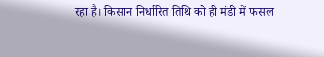रहा है। किसान निर्धारित तिथि को ही मंडी में फसल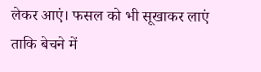लेकर आएं। फसल को भी सूखाकर लाएं ताकि बेचने में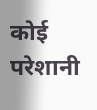कोई परेशानी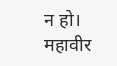न हो।
महावीर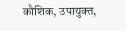कौशिक, उपायुक्त,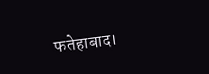फतेहाबाद।